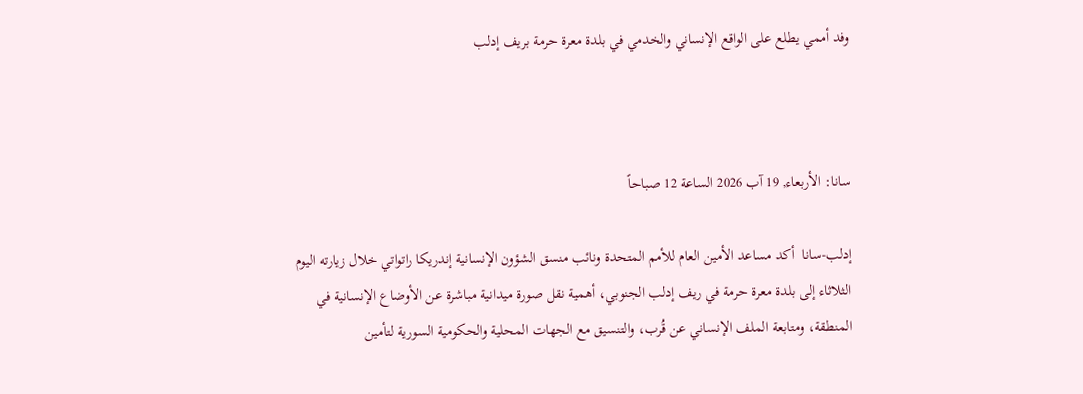وفد أممي يطلع على الواقع الإنساني والخدمي في بلدة معرة حرمة بريف إدلب



سانا: الأربعاء, 19 آب 2026 الساعة 12 صباحاً

إدلب-سانا  أكد مساعد الأمين العام للأمم المتحدة ونائب منسق الشؤون الإنسانية إندريكا راتواتي خلال زيارته اليوم الثلاثاء إلى بلدة معرة حرمة في ريف إدلب الجنوبي، أهمية نقل صورة ميدانية مباشرة عن الأوضاع الإنسانية في المنطقة، ومتابعة الملف الإنساني عن قُرب، والتنسيق مع الجهات المحلية والحكومية السورية لتأمين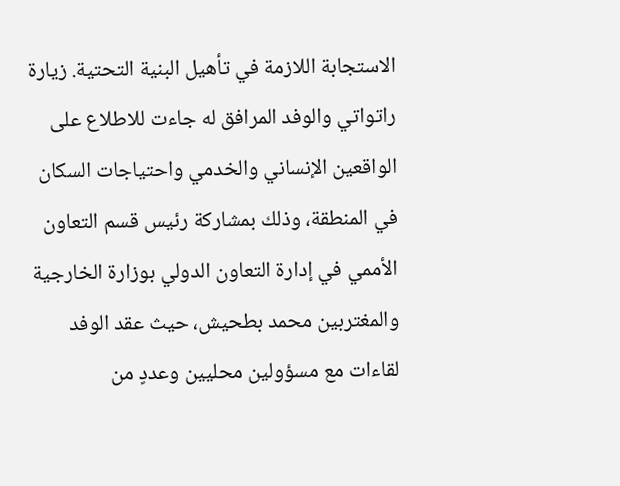الاستجابة اللازمة في تأهيل البنية التحتية. زيارة راتواتي والوفد المرافق له جاءت للاطلاع على الواقعين الإنساني والخدمي واحتياجات السكان في المنطقة، وذلك بمشاركة رئيس قسم التعاون الأممي في إدارة التعاون الدولي بوزارة ‌‌الخارجية والمغتربين محمد بطحيش، حيث عقد الوفد لقاءات مع مسؤولين محليين وعددٍ من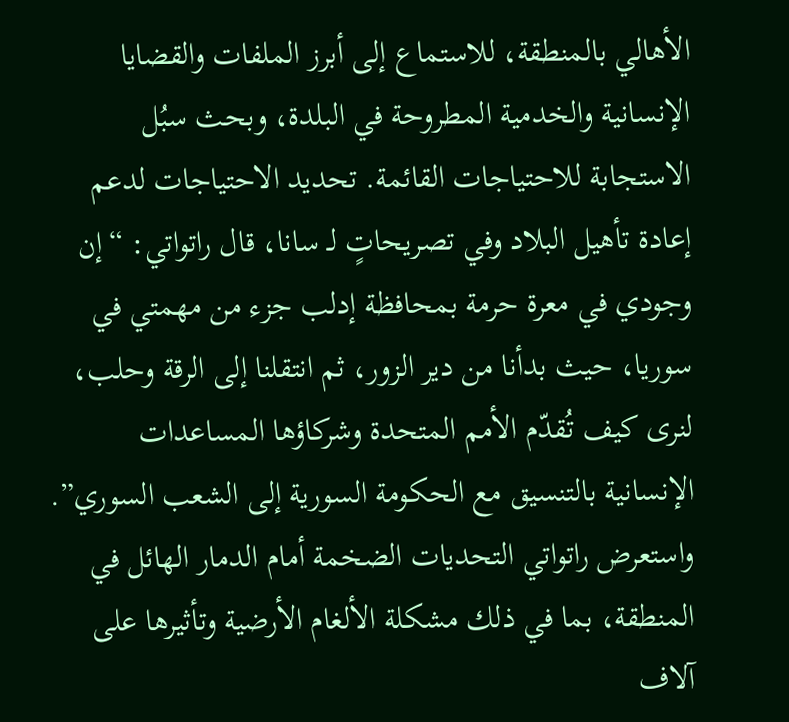الأهالي بالمنطقة، للاستماع إلى أبرز الملفات والقضايا الإنسانية والخدمية المطروحة في البلدة، وبحث سبُل الاستجابة للاحتياجات القائمة. تحديد الاحتياجات لدعم إعادة تأهيل البلاد وفي تصريحاتٍ لـ سانا، قال راتواتي: “إن وجودي في معرة حرمة بمحافظة إدلب جزء من مهمتي في سوريا، حيث بدأنا من دير الزور، ثم انتقلنا إلى الرقة وحلب، لنرى كيف تُقدّم الأمم المتحدة وشركاؤها المساعدات الإنسانية بالتنسيق مع الحكومة السورية إلى الشعب السوري”.  واستعرض راتواتي التحديات الضخمة أمام الدمار الهائل في المنطقة، بما في ذلك مشكلة الألغام الأرضية وتأثيرها على آلاف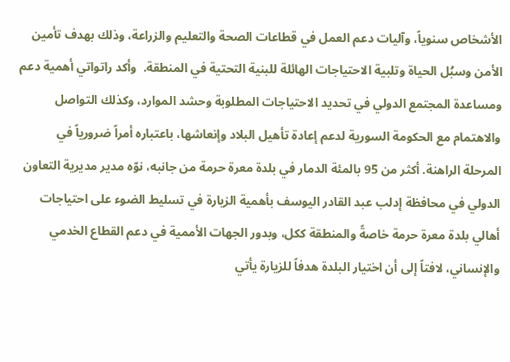الأشخاص سنوياً، وآليات دعم العمل في قطاعات الصحة والتعليم والزراعة، وذلك بهدف تأمين الأمن وسبُل الحياة وتلبية الاحتياجات الهائلة للبنية التحتية في المنطقة.  وأكد راتواتي أهمية دعم ومساعدة المجتمع الدولي في تحديد الاحتياجات المطلوبة وحشد الموارد، وكذلك التواصل والاهتمام مع الحكومة السورية لدعم إعادة تأهيل البلاد وإنعاشها، باعتباره أمراً ضرورياً في المرحلة الراهنة. أكثر من 95 بالمئة الدمار في بلدة معرة حرمة من جانبه، نوّه مدير مديرية التعاون الدولي في محافظة إدلب عبد القادر اليوسف بأهمية الزيارة في تسليط الضوء على احتياجات أهالي بلدة معرة حرمة خاصةً والمنطقة ككل، وبدور الجهات الأممية في دعم القطاع الخدمي والإنساني، لافتاً إلى أن اختيار البلدة هدفاً للزيارة يأتي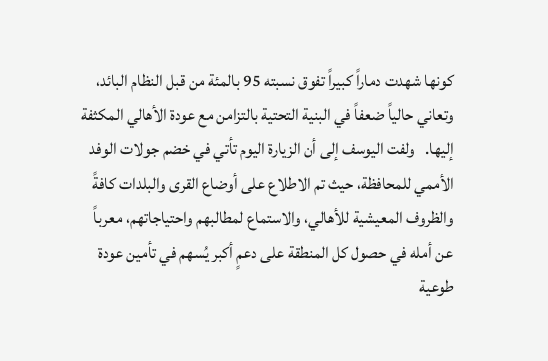كونها شهدت دماراً كبيراً تفوق نسبته 95 بالمئة من قبل النظام البائد، وتعاني حالياً ضعفاً في البنية التحتية بالتزامن مع عودة الأهالي المكثفة إليها.   ولفت اليوسف إلى أن الزيارة اليوم تأتي في خضم جولات الوفد الأممي للمحافظة، حيث تم الاطلاع على أوضاع القرى والبلدات كافةً والظروف المعيشية للأهالي، والاستماع لمطالبهم واحتياجاتهم، معرباً عن أمله في حصول كل المنطقة على دعمٍ أكبر يُسهم في تأمين عودة طوعية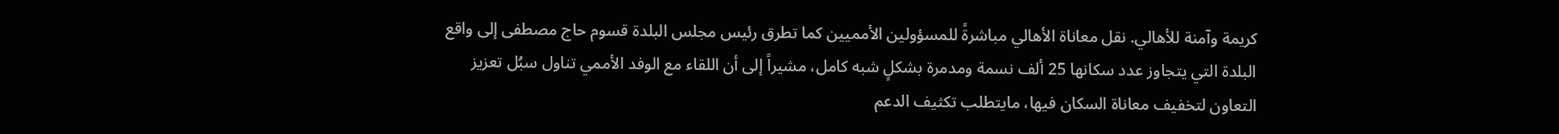كريمة وآمنة للأهالي. نقل معاناة الأهالي مباشرةً للمسؤولين الأمميين كما تطرق رئيس مجلس البلدة قسوم حاج مصطفى إلى واقع البلدة التي يتجاوز عدد سكانها 25 ألف نسمة ومدمرة بشكلٍ شبه كامل، مشيراً إلى أن اللقاء مع الوفد الأممي تناول سبُل تعزيز التعاون لتخفيف معاناة السكان فيها، مايتطلب تكثيف الدعم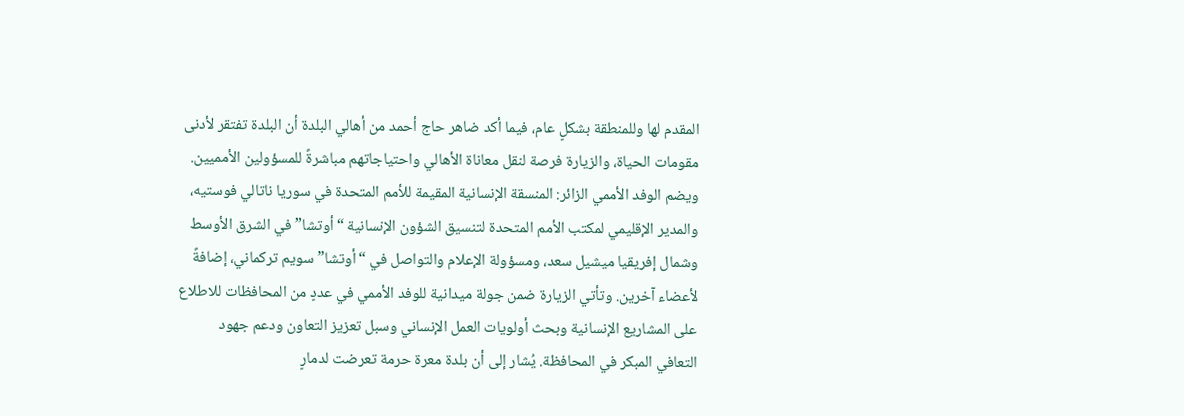المقدم لها وللمنطقة بشكلٍ عام، فيما أكد ضاهر حاج أحمد من أهالي البلدة أن البلدة تفتقر لأدنى مقومات الحياة، والزيارة فرصة لنقل معاناة الأهالي واحتياجاتهم مباشرةً للمسؤولين الأمميين.  ويضم الوفد الأممي الزائر: المنسقة الإنسانية المقيمة للأمم المتحدة في سوريا ناتالي فوستيه، والمدير الإقليمي لمكتب الأمم المتحدة لتنسيق الشؤون الإنسانية “أوتشا” في الشرق الأوسط وشمال إفريقيا ميشيل سعد، ومسؤولة الإعلام والتواصل في “أوتشا” سويم تركماني، إضافةً لأعضاء آخرين. وتأتي الزيارة ضمن جولة ميدانية للوفد الأممي في عددٍ من المحافظات للاطلاع على المشاريع الإنسانية وبحث أولويات العمل الإنساني وسبل تعزيز التعاون ودعم جهود التعافي المبكر في المحافظة. يُشار إلى أن بلدة معرة حرمة تعرضت لدمارٍ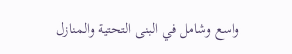واسع وشامل في البنى التحتية والمنازل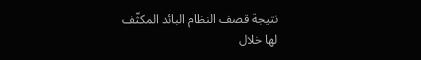نتيجة قصف النظام البائد المكثّف لها خلال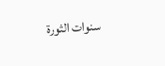سنوات الثورة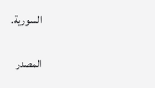السورية.

المصدر